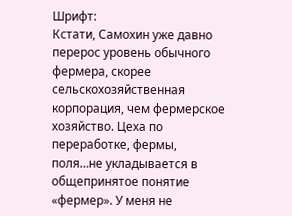Шрифт:
Кстати, Самохин уже давно перерос уровень обычного фермера, скорее сельскохозяйственная корпорация, чем фермерское хозяйство. Цеха по переработке, фермы, поля…не укладывается в общепринятое понятие «фермер». У меня не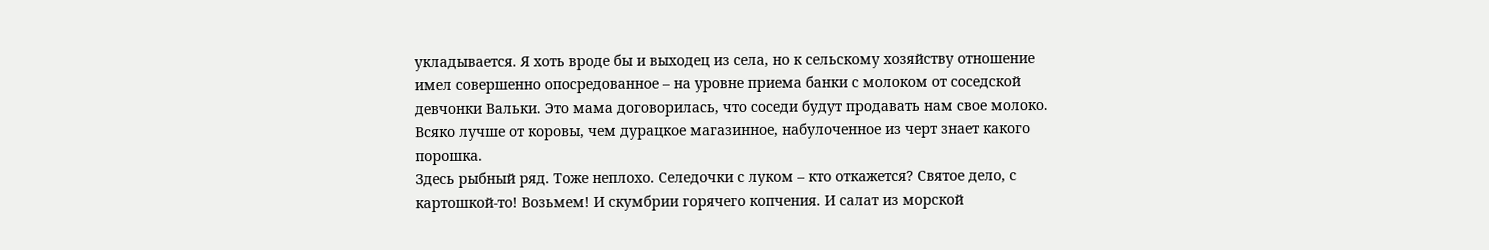укладывается. Я хоть вроде бы и выходец из села, но к сельскому хозяйству отношение имел совершенно опосредованное – на уровне приема банки с молоком от соседской девчонки Вальки. Это мама договорилась, что соседи будут продавать нам свое молоко. Всяко лучше от коровы, чем дурацкое магазинное, набулоченное из черт знает какого порошка.
Здесь рыбный ряд. Тоже неплохо. Селедочки с луком – кто откажется? Святое дело, с картошкой-то! Возьмем! И скумбрии горячего копчения. И салат из морской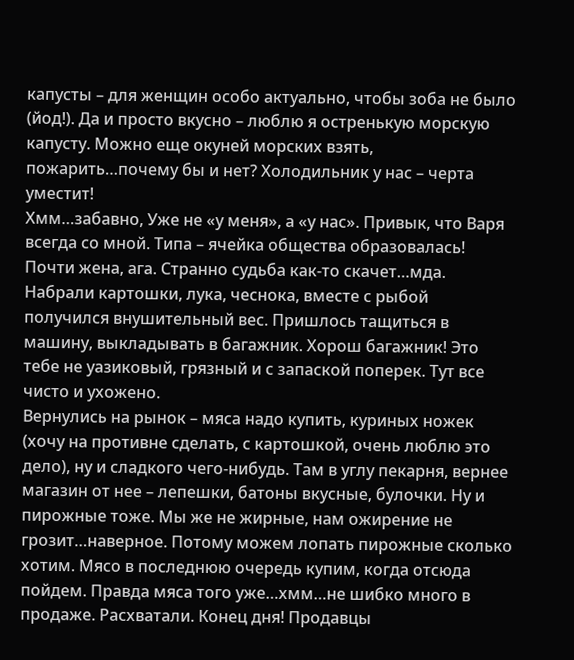капусты – для женщин особо актуально, чтобы зоба не было (йод!). Да и просто вкусно – люблю я остренькую морскую капусту. Можно еще окуней морских взять, пожарить…почему бы и нет? Холодильник у нас – черта уместит!
Хмм…забавно, Уже не «у меня», а «у нас». Привык, что Варя всегда со мной. Типа – ячейка общества образовалась! Почти жена, ага. Странно судьба как-то скачет…мда.
Набрали картошки, лука, чеснока, вместе с рыбой получился внушительный вес. Пришлось тащиться в машину, выкладывать в багажник. Хорош багажник! Это тебе не уазиковый, грязный и с запаской поперек. Тут все чисто и ухожено.
Вернулись на рынок – мяса надо купить, куриных ножек (хочу на противне сделать, с картошкой, очень люблю это дело), ну и сладкого чего-нибудь. Там в углу пекарня, вернее магазин от нее – лепешки, батоны вкусные, булочки. Ну и пирожные тоже. Мы же не жирные, нам ожирение не грозит…наверное. Потому можем лопать пирожные сколько хотим. Мясо в последнюю очередь купим, когда отсюда пойдем. Правда мяса того уже…хмм…не шибко много в продаже. Расхватали. Конец дня! Продавцы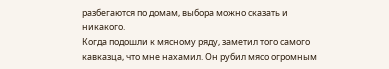разбегаются по домам, выбора можно сказать и никакого.
Когда подошли к мясному ряду, заметил того самого кавказца, что мне нахамил. Он рубил мясо огромным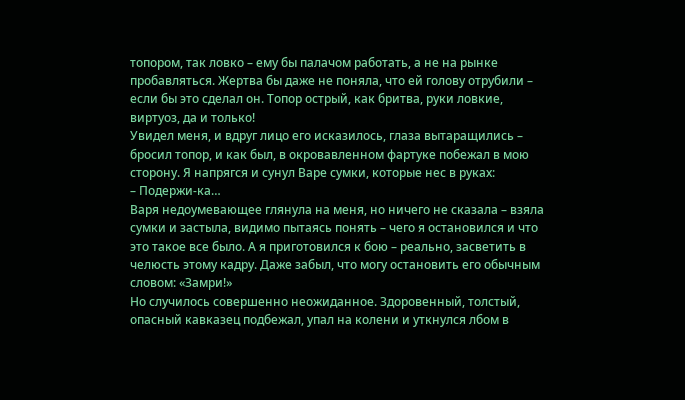топором, так ловко – ему бы палачом работать, а не на рынке пробавляться. Жертва бы даже не поняла, что ей голову отрубили – если бы это сделал он. Топор острый, как бритва, руки ловкие, виртуоз, да и только!
Увидел меня, и вдруг лицо его исказилось, глаза вытаращились – бросил топор, и как был, в окровавленном фартуке побежал в мою сторону. Я напрягся и сунул Варе сумки, которые нес в руках:
– Подержи-ка…
Варя недоумевающее глянула на меня, но ничего не сказала – взяла сумки и застыла, видимо пытаясь понять – чего я остановился и что это такое все было. А я приготовился к бою – реально, засветить в челюсть этому кадру. Даже забыл, что могу остановить его обычным словом: «Замри!»
Но случилось совершенно неожиданное. Здоровенный, толстый, опасный кавказец подбежал, упал на колени и уткнулся лбом в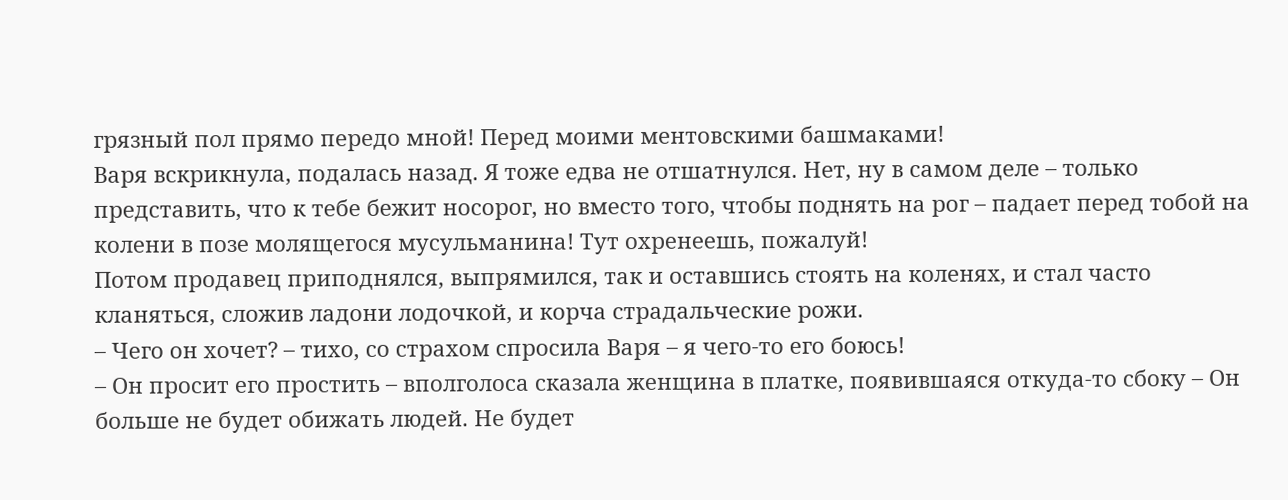грязный пол прямо передо мной! Перед моими ментовскими башмаками!
Варя вскрикнула, подалась назад. Я тоже едва не отшатнулся. Нет, ну в самом деле – только представить, что к тебе бежит носорог, но вместо того, чтобы поднять на рог – падает перед тобой на колени в позе молящегося мусульманина! Тут охренеешь, пожалуй!
Потом продавец приподнялся, выпрямился, так и оставшись стоять на коленях, и стал часто кланяться, сложив ладони лодочкой, и корча страдальческие рожи.
– Чего он хочет? – тихо, со страхом спросила Варя – я чего-то его боюсь!
– Он просит его простить – вполголоса сказала женщина в платке, появившаяся откуда-то сбоку – Он больше не будет обижать людей. Не будет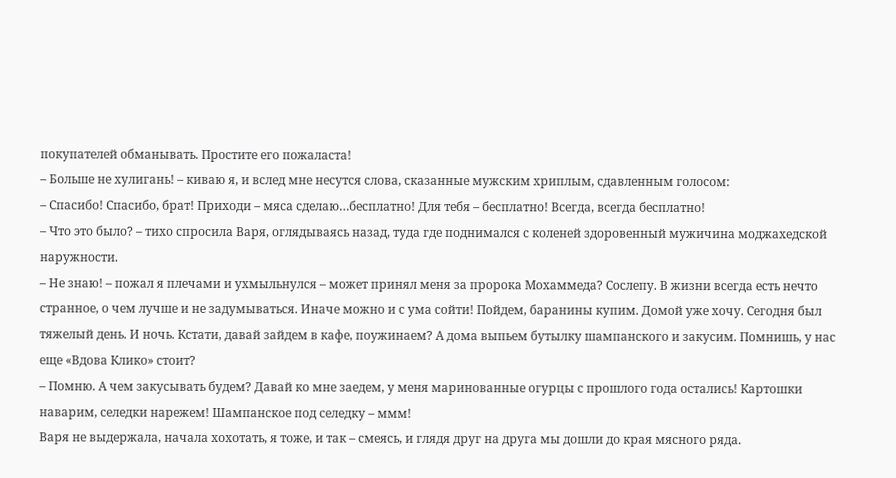покупателей обманывать. Простите его пожаласта!
– Больше не хулигань! – киваю я, и вслед мне несутся слова, сказанные мужским хриплым, сдавленным голосом:
– Спасибо! Спасибо, брат! Приходи – мяса сделаю…бесплатно! Для тебя – бесплатно! Всегда, всегда бесплатно!
– Что это было? – тихо спросила Варя, оглядываясь назад, туда где поднимался с коленей здоровенный мужичина моджахедской наружности.
– Не знаю! – пожал я плечами и ухмыльнулся – может принял меня за пророка Мохаммеда? Сослепу. В жизни всегда есть нечто странное, о чем лучше и не задумываться. Иначе можно и с ума сойти! Пойдем, баранины купим. Домой уже хочу. Сегодня был тяжелый день. И ночь. Кстати, давай зайдем в кафе, поужинаем? А дома выпьем бутылку шампанского и закусим. Помнишь, у нас еще «Вдова Клико» стоит?
– Помню. А чем закусывать будем? Давай ко мне заедем, у меня маринованные огурцы с прошлого года остались! Картошки наварим, селедки нарежем! Шампанское под селедку – ммм!
Варя не выдержала, начала хохотать, я тоже, и так – смеясь, и глядя друг на друга мы дошли до края мясного ряда.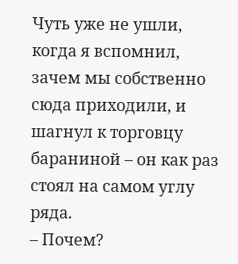Чуть уже не ушли, когда я вспомнил, зачем мы собственно сюда приходили, и шагнул к торговцу бараниной – он как раз стоял на самом углу ряда.
– Почем?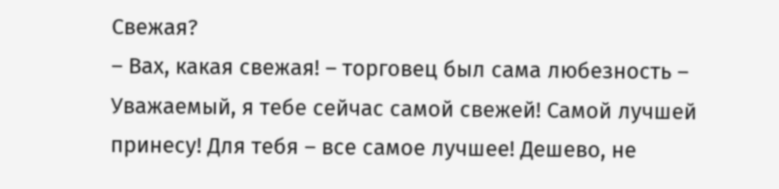Свежая?
– Вах, какая свежая! – торговец был сама любезность – Уважаемый, я тебе сейчас самой свежей! Самой лучшей принесу! Для тебя – все самое лучшее! Дешево, не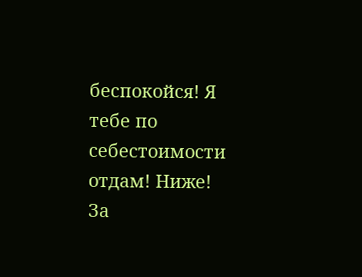беспокойся! Я тебе по себестоимости отдам! Ниже! За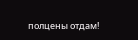полцены отдам!